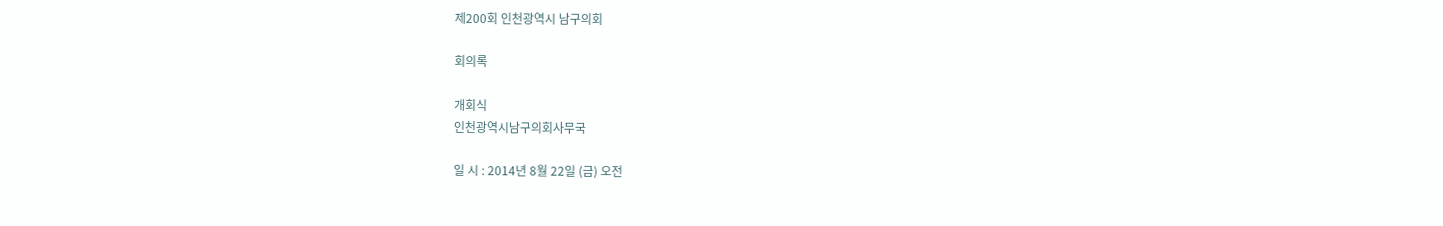제200회 인천광역시 남구의회

회의록

개회식
인천광역시남구의회사무국

일 시 : 2014년 8월 22일 (금) 오전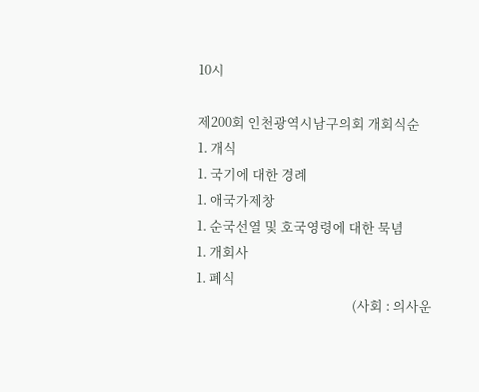10시

제200회 인천광역시남구의회 개회식순
1. 개식
1. 국기에 대한 경례
1. 애국가제창
1. 순국선열 및 호국영령에 대한 묵념
1. 개회사
1. 폐식
                                                    (사회 : 의사운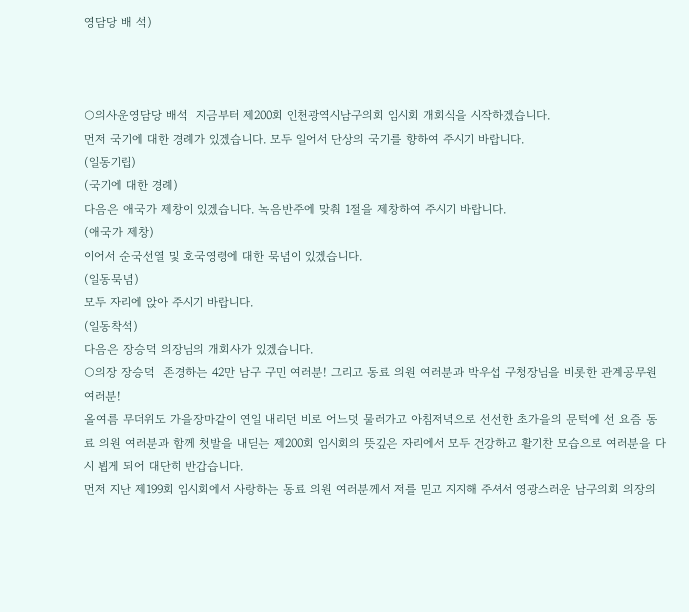영담당 배 석)



○의사운영담당 배석  지금부터 제200회 인천광역시남구의회 임시회 개회식을 시작하겠습니다.
먼저 국기에 대한 경례가 있겠습니다. 모두 일어서 단상의 국기를 향하여 주시기 바랍니다.
(일동기립)
(국기에 대한 경례)
다음은 애국가 제창이 있겠습니다. 녹음반주에 맞춰 1절을 제창하여 주시기 바랍니다.
(애국가 제창)
이어서 순국선열 및 호국영령에 대한 묵념이 있겠습니다.
(일동묵념)
모두 자리에 앉아 주시기 바랍니다.
(일동착석)
다음은 장승덕 의장님의 개회사가 있겠습니다.
○의장 장승덕  존경하는 42만 남구 구민 여러분! 그리고 동료 의원 여러분과 박우섭 구청장님을 비롯한 관계공무원 여러분!
올여름 무더위도 가을장마같이 연일 내리던 비로 어느덧 물러가고 아침저녁으로 선선한 초가을의 문턱에 선 요즘 동료 의원 여러분과 함께 첫발을 내딛는 제200회 임시회의 뜻깊은 자리에서 모두 건강하고 활기찬 모습으로 여러분을 다시 뵙게 되어 대단히 반갑습니다.
먼저 지난 제199회 임시회에서 사랑하는 동료 의원 여러분께서 저를 믿고 지지해 주셔서 영광스러운 남구의회 의장의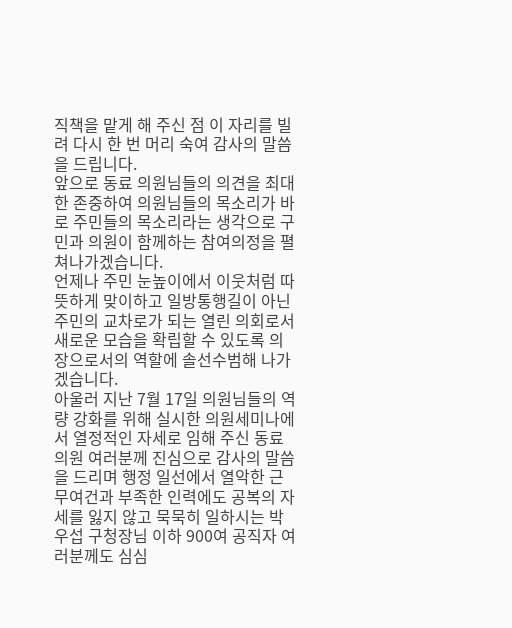직책을 맡게 해 주신 점 이 자리를 빌려 다시 한 번 머리 숙여 감사의 말씀을 드립니다.
앞으로 동료 의원님들의 의견을 최대한 존중하여 의원님들의 목소리가 바로 주민들의 목소리라는 생각으로 구민과 의원이 함께하는 참여의정을 펼쳐나가겠습니다.
언제나 주민 눈높이에서 이웃처럼 따뜻하게 맞이하고 일방통행길이 아닌 주민의 교차로가 되는 열린 의회로서 새로운 모습을 확립할 수 있도록 의장으로서의 역할에 솔선수범해 나가겠습니다.
아울러 지난 7월 17일 의원님들의 역량 강화를 위해 실시한 의원세미나에서 열정적인 자세로 임해 주신 동료 의원 여러분께 진심으로 감사의 말씀을 드리며 행정 일선에서 열악한 근무여건과 부족한 인력에도 공복의 자세를 잃지 않고 묵묵히 일하시는 박우섭 구청장님 이하 900여 공직자 여러분께도 심심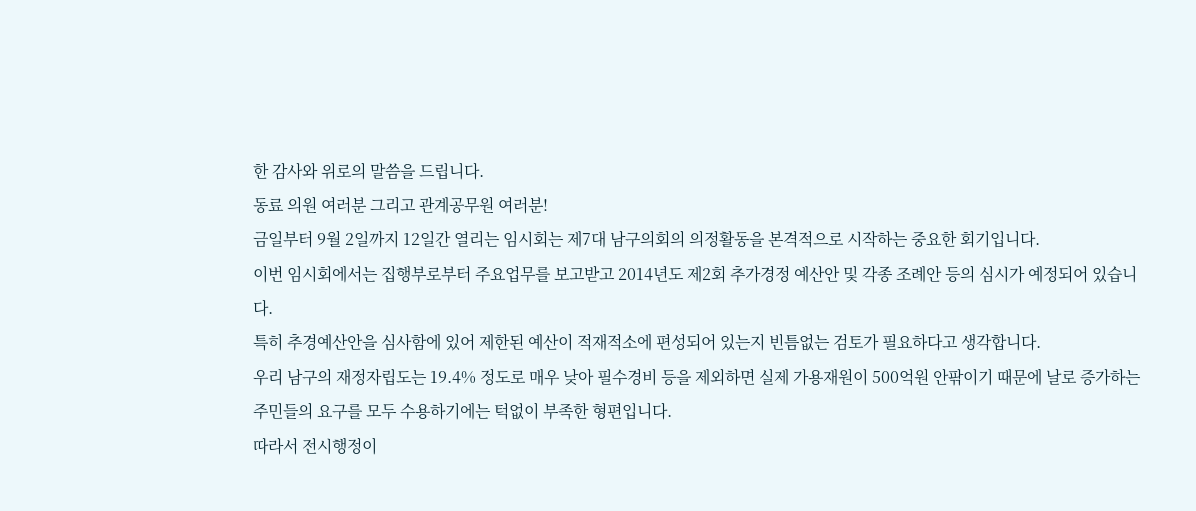한 감사와 위로의 말씀을 드립니다.
동료 의원 여러분 그리고 관계공무원 여러분!
금일부터 9월 2일까지 12일간 열리는 임시회는 제7대 남구의회의 의정활동을 본격적으로 시작하는 중요한 회기입니다.
이번 임시회에서는 집행부로부터 주요업무를 보고받고 2014년도 제2회 추가경정 예산안 및 각종 조례안 등의 심시가 예정되어 있습니다.
특히 추경예산안을 심사함에 있어 제한된 예산이 적재적소에 편성되어 있는지 빈틈없는 검토가 필요하다고 생각합니다.
우리 남구의 재정자립도는 19.4% 정도로 매우 낮아 필수경비 등을 제외하면 실제 가용재원이 500억원 안팎이기 때문에 날로 증가하는 주민들의 요구를 모두 수용하기에는 턱없이 부족한 형편입니다.
따라서 전시행정이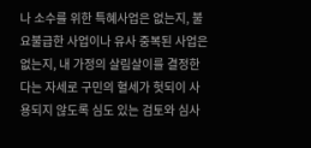나 소수를 위한 특혜사업은 없는지, 불요불급한 사업이나 유사 중복된 사업은 없는지, 내 가정의 살림살이를 결정한다는 자세로 구민의 혈세가 헛되이 사용되지 않도록 심도 있는 검토와 심사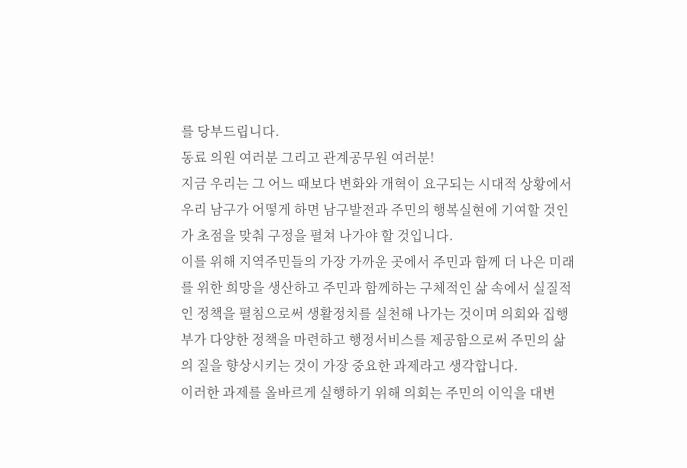를 당부드립니다.
동료 의원 여러분 그리고 관계공무원 여러분!
지금 우리는 그 어느 때보다 변화와 개혁이 요구되는 시대적 상황에서 우리 남구가 어떻게 하면 남구발전과 주민의 행복실현에 기여할 것인가 초점을 맞춰 구정을 펼쳐 나가야 할 것입니다.
이를 위해 지역주민들의 가장 가까운 곳에서 주민과 함께 더 나은 미래를 위한 희망을 생산하고 주민과 함께하는 구체적인 삶 속에서 실질적인 정책을 펼침으로써 생활정치를 실천해 나가는 것이며 의회와 집행부가 다양한 정책을 마련하고 행정서비스를 제공함으로써 주민의 삶의 질을 향상시키는 것이 가장 중요한 과제라고 생각합니다.
이러한 과제를 올바르게 실행하기 위해 의회는 주민의 이익을 대변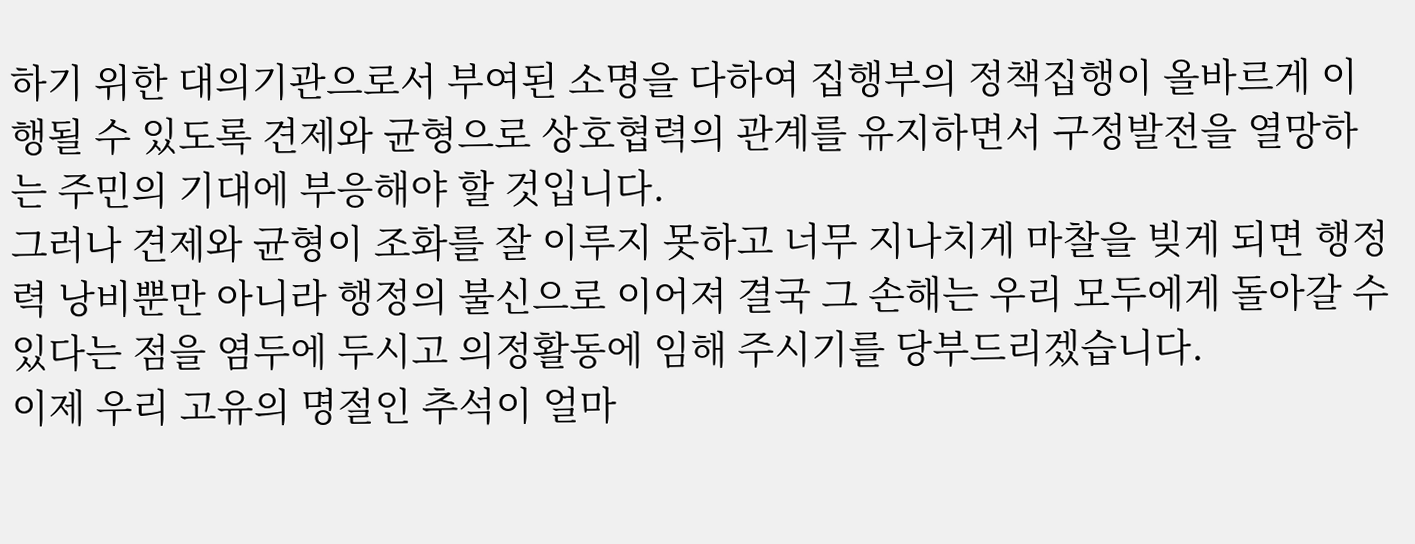하기 위한 대의기관으로서 부여된 소명을 다하여 집행부의 정책집행이 올바르게 이행될 수 있도록 견제와 균형으로 상호협력의 관계를 유지하면서 구정발전을 열망하는 주민의 기대에 부응해야 할 것입니다.
그러나 견제와 균형이 조화를 잘 이루지 못하고 너무 지나치게 마찰을 빚게 되면 행정력 낭비뿐만 아니라 행정의 불신으로 이어져 결국 그 손해는 우리 모두에게 돌아갈 수 있다는 점을 염두에 두시고 의정활동에 임해 주시기를 당부드리겠습니다.
이제 우리 고유의 명절인 추석이 얼마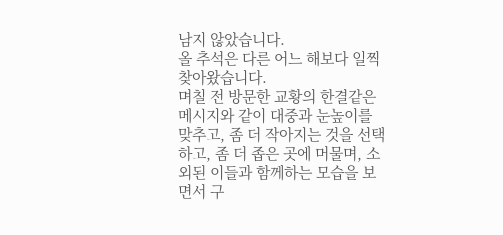남지 않았습니다.
올 추석은 다른 어느 해보다 일찍 찾아왔습니다.
며칠 전 방문한 교황의 한결같은 메시지와 같이 대중과 눈높이를 맞추고, 좀 더 작아지는 것을 선택하고, 좀 더 좁은 곳에 머물며, 소외된 이들과 함께하는 모습을 보면서 구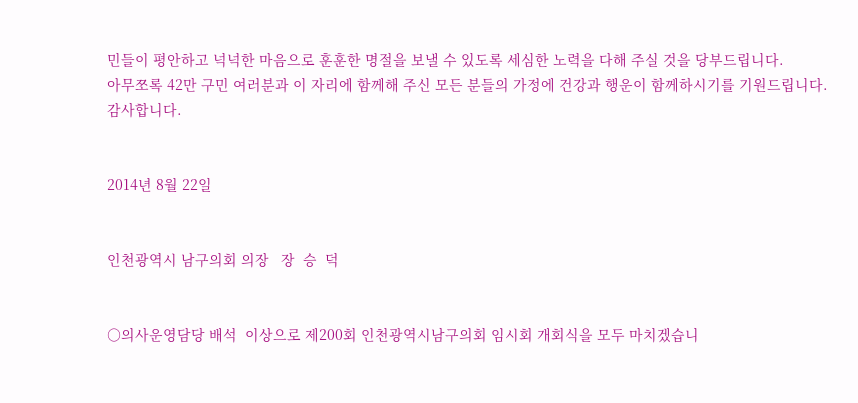민들이 평안하고 넉넉한 마음으로 훈훈한 명절을 보낼 수 있도록 세심한 노력을 다해 주실 것을 당부드립니다.
아무쪼록 42만 구민 여러분과 이 자리에 함께해 주신 모든 분들의 가정에 건강과 행운이 함께하시기를 기원드립니다.
감사합니다.


2014년 8월 22일


인천광역시 남구의회 의장   장  승  덕


○의사운영담당 배석  이상으로 제200회 인천광역시남구의회 임시회 개회식을 모두 마치겠습니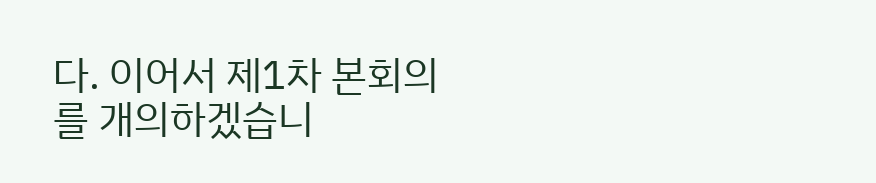다. 이어서 제1차 본회의를 개의하겠습니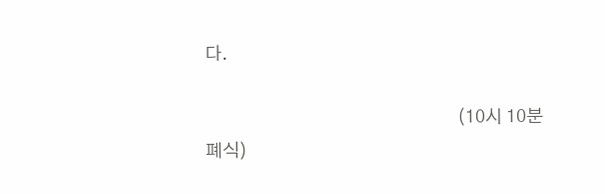다.

                                                               (10시 10분 폐식)